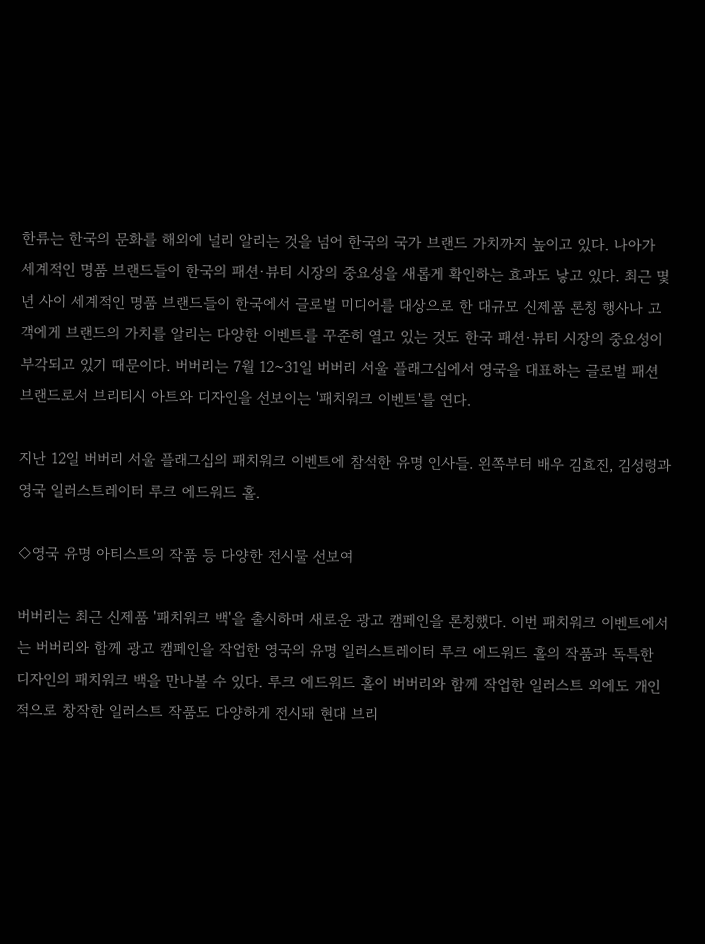한류는 한국의 문화를 해외에 널리 알리는 것을 넘어 한국의 국가 브랜드 가치까지 높이고 있다. 나아가 세계적인 명품 브랜드들이 한국의 패션·뷰티 시장의 중요성을 새롭게 확인하는 효과도 낳고 있다. 최근 몇 년 사이 세계적인 명품 브랜드들이 한국에서 글로벌 미디어를 대상으로 한 대규모 신제품 론칭 행사나 고객에게 브랜드의 가치를 알리는 다양한 이벤트를 꾸준히 열고 있는 것도 한국 패션·뷰티 시장의 중요성이 부각되고 있기 때문이다. 버버리는 7월 12~31일 버버리 서울 플래그십에서 영국을 대표하는 글로벌 패션 브랜드로서 브리티시 아트와 디자인을 선보이는 '패치워크 이벤트'를 연다.

지난 12일 버버리 서울 플래그십의 패치워크 이벤트에 참석한 유명 인사들. 왼쪽부터 배우 김효진, 김성령과 영국 일러스트레이터 루크 에드워드 홀.

◇영국 유명 아티스트의 작품 등 다양한 전시물 선보여

버버리는 최근 신제품 '패치워크 백'을 출시하며 새로운 광고 캠페인을 론칭했다. 이번 패치워크 이벤트에서는 버버리와 함께 광고 캠페인을 작업한 영국의 유명 일러스트레이터 루크 에드워드 홀의 작품과 독특한 디자인의 패치워크 백을 만나볼 수 있다. 루크 에드워드 홀이 버버리와 함께 작업한 일러스트 외에도 개인적으로 창작한 일러스트 작품도 다양하게 전시돼 현대 브리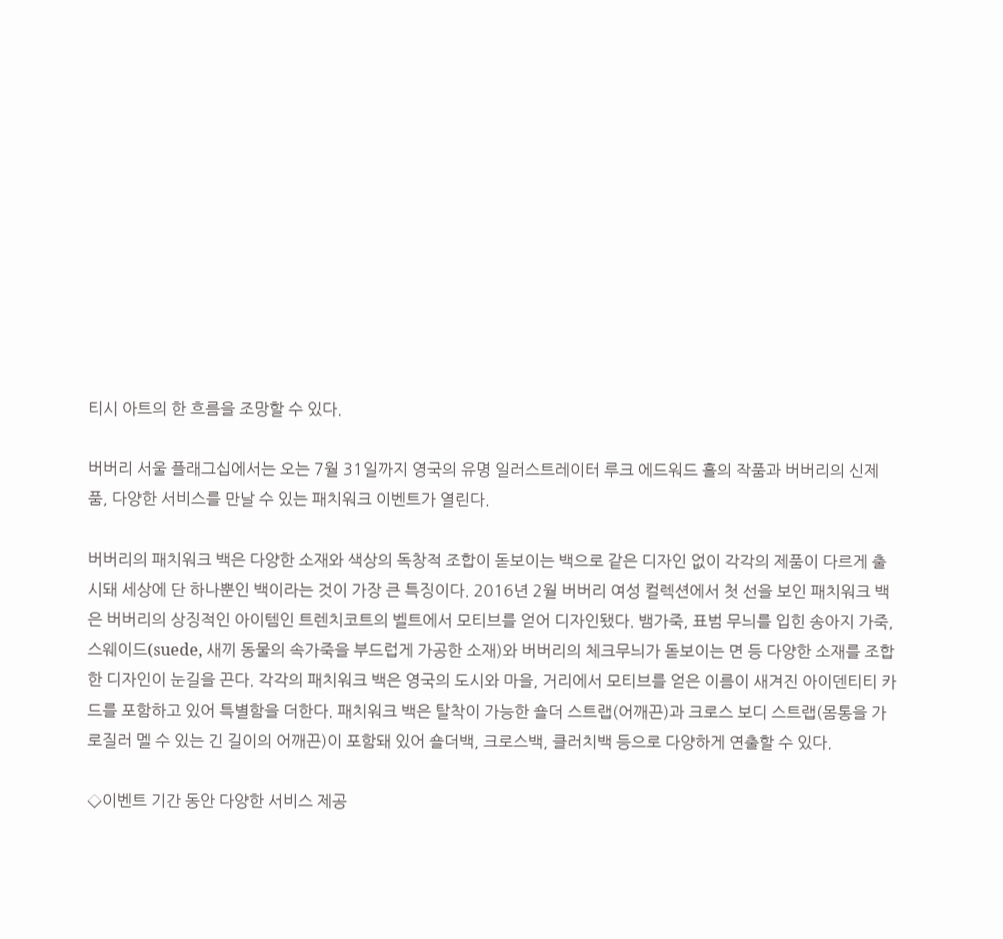티시 아트의 한 흐름을 조망할 수 있다.

버버리 서울 플래그십에서는 오는 7월 31일까지 영국의 유명 일러스트레이터 루크 에드워드 홀의 작품과 버버리의 신제품, 다양한 서비스를 만날 수 있는 패치워크 이벤트가 열린다.

버버리의 패치워크 백은 다양한 소재와 색상의 독창적 조합이 돋보이는 백으로 같은 디자인 없이 각각의 제품이 다르게 출시돼 세상에 단 하나뿐인 백이라는 것이 가장 큰 특징이다. 2016년 2월 버버리 여성 컬렉션에서 첫 선을 보인 패치워크 백은 버버리의 상징적인 아이템인 트렌치코트의 벨트에서 모티브를 얻어 디자인됐다. 뱀가죽, 표범 무늬를 입힌 송아지 가죽, 스웨이드(suede, 새끼 동물의 속가죽을 부드럽게 가공한 소재)와 버버리의 체크무늬가 돋보이는 면 등 다양한 소재를 조합한 디자인이 눈길을 끈다. 각각의 패치워크 백은 영국의 도시와 마을, 거리에서 모티브를 얻은 이름이 새겨진 아이덴티티 카드를 포함하고 있어 특별함을 더한다. 패치워크 백은 탈착이 가능한 숄더 스트랩(어깨끈)과 크로스 보디 스트랩(몸통을 가로질러 멜 수 있는 긴 길이의 어깨끈)이 포함돼 있어 숄더백, 크로스백, 클러치백 등으로 다양하게 연출할 수 있다.

◇이벤트 기간 동안 다양한 서비스 제공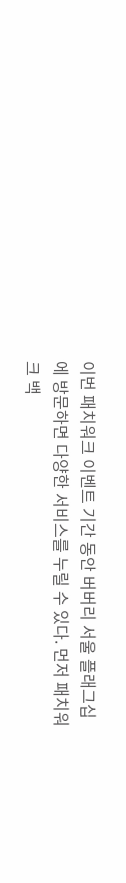이번 패치워크 이벤트 기간 동안 버버리 서울 플래그십에 방문하면 다양한 서비스를 누릴 수 있다. 먼저 패치워크 백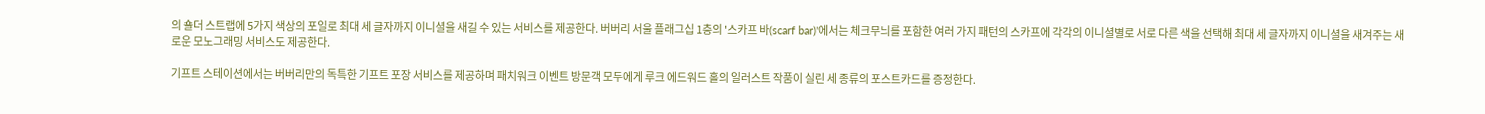의 숄더 스트랩에 5가지 색상의 포일로 최대 세 글자까지 이니셜을 새길 수 있는 서비스를 제공한다. 버버리 서울 플래그십 1층의 '스카프 바(scarf bar)'에서는 체크무늬를 포함한 여러 가지 패턴의 스카프에 각각의 이니셜별로 서로 다른 색을 선택해 최대 세 글자까지 이니셜을 새겨주는 새로운 모노그래밍 서비스도 제공한다.

기프트 스테이션에서는 버버리만의 독특한 기프트 포장 서비스를 제공하며 패치워크 이벤트 방문객 모두에게 루크 에드워드 홀의 일러스트 작품이 실린 세 종류의 포스트카드를 증정한다.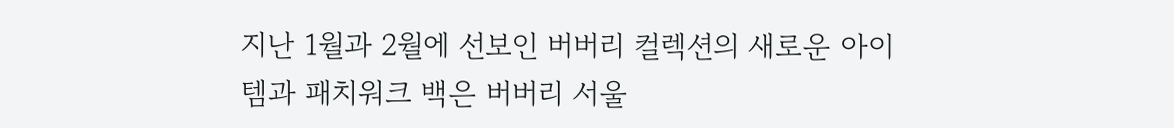지난 1월과 2월에 선보인 버버리 컬렉션의 새로운 아이템과 패치워크 백은 버버리 서울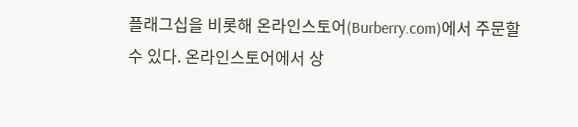플래그십을 비롯해 온라인스토어(Burberry.com)에서 주문할 수 있다. 온라인스토어에서 상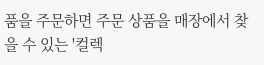품을 주문하면 주문 상품을 매장에서 찾을 수 있는 '컬렉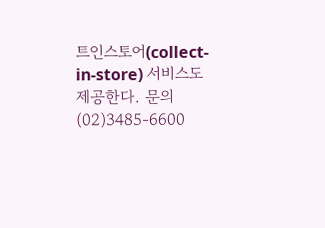트인스토어(collect-in-store) 서비스도 제공한다. 문의 (02)3485-6600